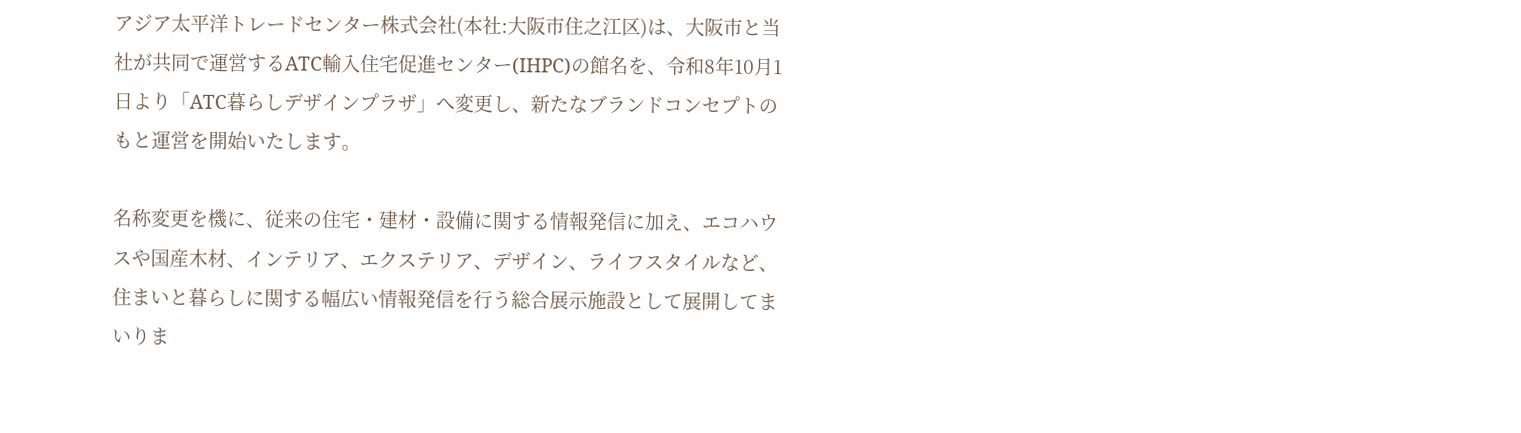アジア太平洋トレードセンター株式会社(本社:大阪市住之江区)は、大阪市と当社が共同で運営するATC輸入住宅促進センター(IHPC)の館名を、令和8年10月1日より「ATC暮らしデザインプラザ」へ変更し、新たなブランドコンセプトのもと運営を開始いたします。

名称変更を機に、従来の住宅・建材・設備に関する情報発信に加え、エコハウスや国産木材、インテリア、エクステリア、デザイン、ライフスタイルなど、住まいと暮らしに関する幅広い情報発信を行う総合展示施設として展開してまいりま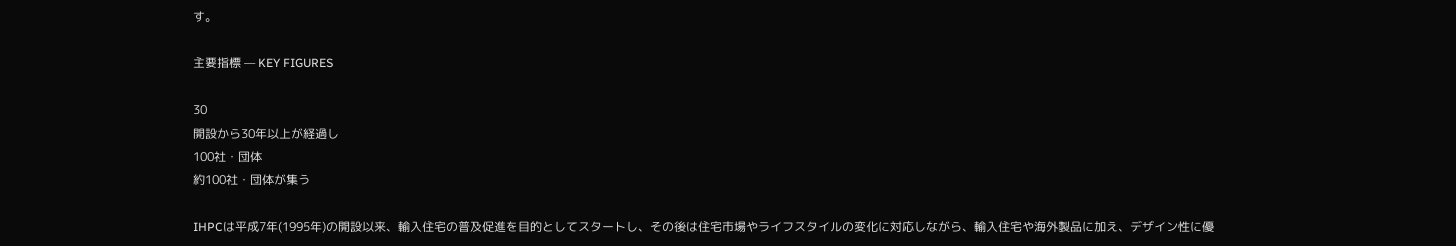す。

主要指標 — KEY FIGURES

30
開設から30年以上が経過し
100社・団体
約100社・団体が集う

IHPCは平成7年(1995年)の開設以来、輸入住宅の普及促進を目的としてスタートし、その後は住宅市場やライフスタイルの変化に対応しながら、輸入住宅や海外製品に加え、デザイン性に優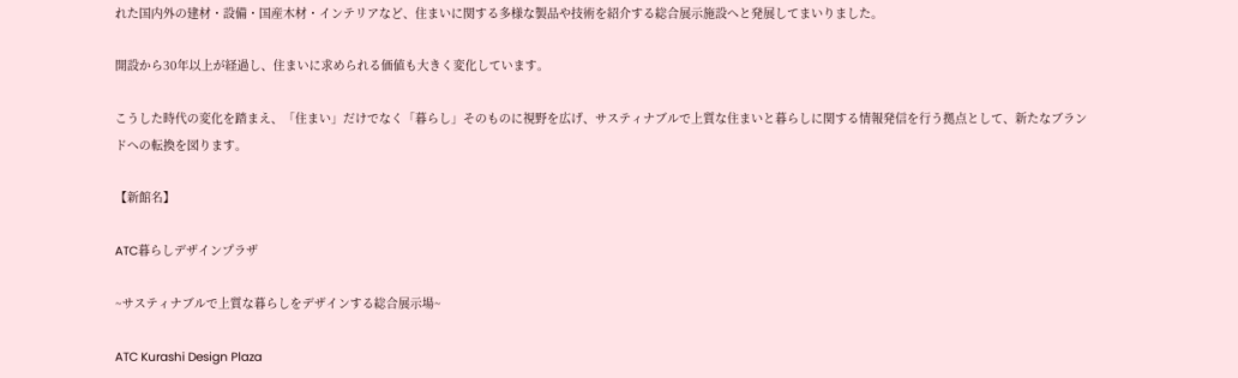れた国内外の建材・設備・国産木材・インテリアなど、住まいに関する多様な製品や技術を紹介する総合展示施設へと発展してまいりました。

開設から30年以上が経過し、住まいに求められる価値も大きく変化しています。

こうした時代の変化を踏まえ、「住まい」だけでなく「暮らし」そのものに視野を広げ、サスティナブルで上質な住まいと暮らしに関する情報発信を行う拠点として、新たなブランドへの転換を図ります。

【新館名】

ATC暮らしデザインプラザ

~サスティナブルで上質な暮らしをデザインする総合展示場~

ATC Kurashi Design Plaza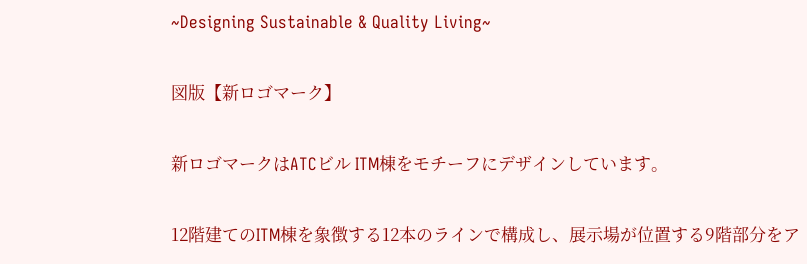~Designing Sustainable & Quality Living~

図版【新ロゴマーク】

新ロゴマークはATCビル ITM棟をモチーフにデザインしています。

12階建てのITM棟を象徴する12本のラインで構成し、展示場が位置する9階部分をア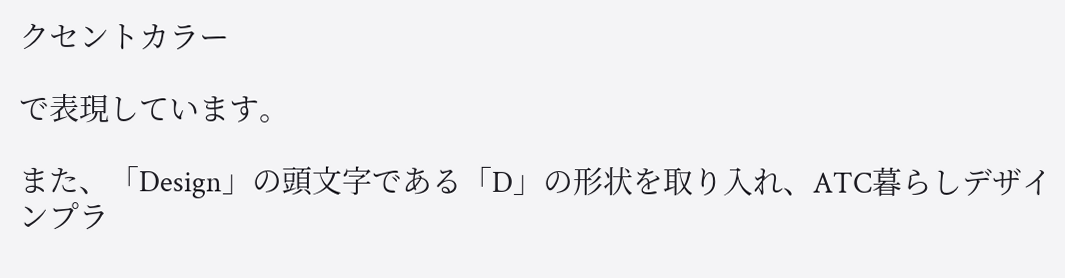クセントカラー

で表現しています。

また、「Design」の頭文字である「D」の形状を取り入れ、ATC暮らしデザインプラ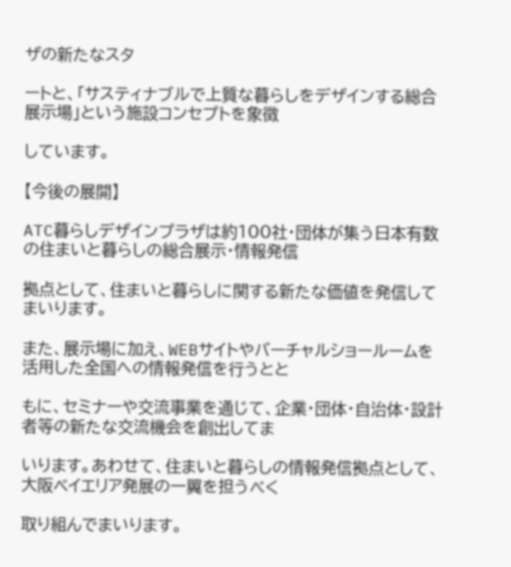ザの新たなスタ

ートと、「サスティナブルで上質な暮らしをデザインする総合展示場」という施設コンセプトを象徴

しています。

【今後の展開】

ATC暮らしデザインプラザは約100社・団体が集う日本有数の住まいと暮らしの総合展示・情報発信

拠点として、住まいと暮らしに関する新たな価値を発信してまいります。

また、展示場に加え、WEBサイトやバーチャルショールームを活用した全国への情報発信を行うとと

もに、セミナーや交流事業を通じて、企業・団体・自治体・設計者等の新たな交流機会を創出してま

いります。あわせて、住まいと暮らしの情報発信拠点として、大阪ベイエリア発展の一翼を担うべく

取り組んでまいります。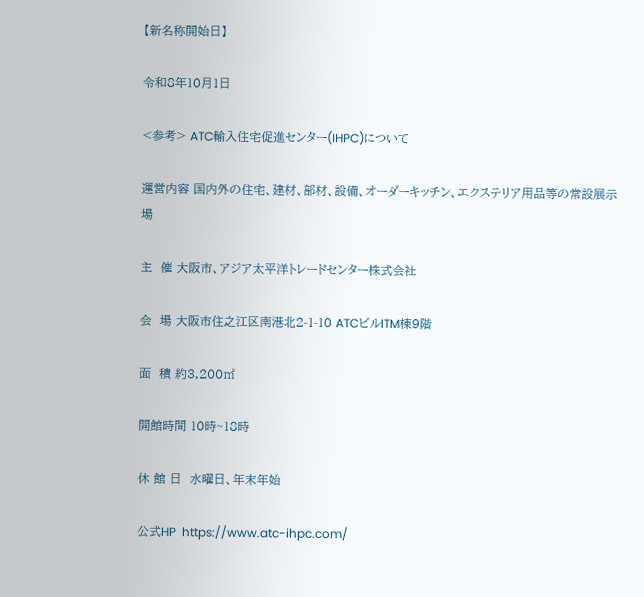【新名称開始日】

令和8年10月1日

<参考> ATC輸入住宅促進センター(IHPC)について

運営内容 国内外の住宅、建材、部材、設備、オーダーキッチン、エクステリア用品等の常設展示場

主  催 大阪市、アジア太平洋トレードセンター株式会社

会  場 大阪市住之江区南港北2-1-10 ATCビルITM棟9階

面  積 約3,200㎡

開館時間 10時~18時

休 館 日  水曜日、年末年始

公式HP  https://www.atc-ihpc.com/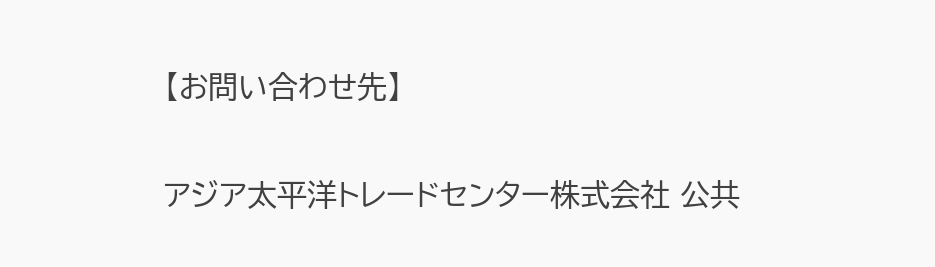【お問い合わせ先】

アジア太平洋トレードセンター株式会社 公共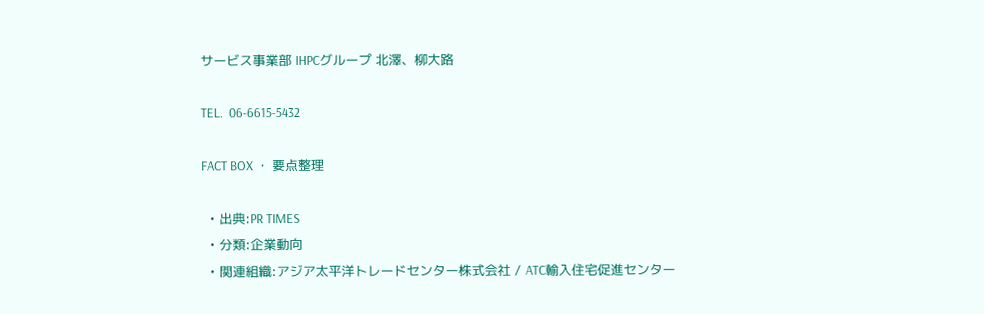サービス事業部 IHPCグループ 北澤、柳大路

TEL.  06-6615-5432

FACT BOX ・ 要点整理

  • 出典:PR TIMES
  • 分類:企業動向
  • 関連組織:アジア太平洋トレードセンター株式会社 / ATC輸入住宅促進センター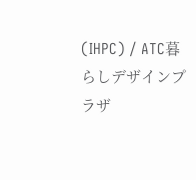(IHPC) / ATC暮らしデザインプラザ